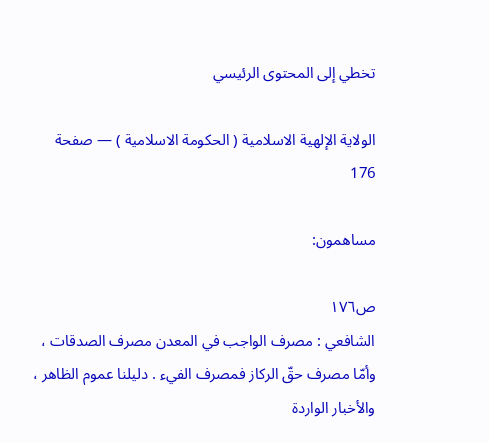تخطي إلى المحتوى الرئيسي

الولاية الإلهية الاسلامية ( الحكومة الاسلامية ) — صفحة 176

مساهمون:

ص١٧٦
الشافعي : مصرف الواجب في المعدن مصرف الصدقات ، وأمّا مصرف حقّ الركاز فمصرف الفيء . دليلنا عموم الظاهر ، والأخبار الواردة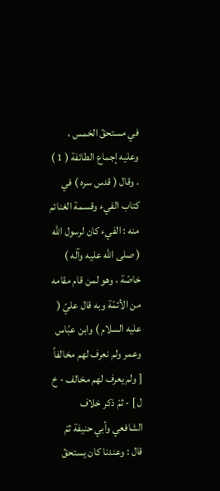في مستحقّ الخمس ، وعليه إجماع الطائفة ( 1 ) . وقال ( قدس سره ) في كتاب الفيء وقسمة الغنائم منه : الفيء كان لرسول الله ( صلى الله عليه وآله ) خاصّة ، وهو لمن قام مقامه من الأئمّة وبه قال عليّ ( عليه السلام ) وابن عبّاس وعمر ولم نعرف لهم مخالفاً [ ولم يعرف لهم مخالف - خ ل ] - ثمّ ذكر خلاف الشافعي وأبي حنيفة ثمّ قال : وعندنا كان يستحقّ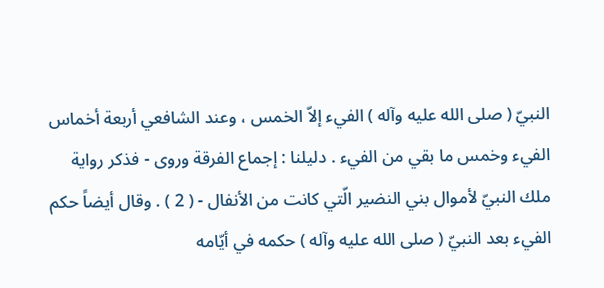النبيّ ( صلى الله عليه وآله ) الفيء إلاّ الخمس ، وعند الشافعي أربعة أخماس الفيء وخمس ما بقي من الفيء . دليلنا : إجماع الفرقة وروى - فذكر رواية ملك النبيّ لأموال بني النضير الّتي كانت من الأنفال - ( 2 ) . وقال أيضاً حكم الفيء بعد النبيّ ( صلى الله عليه وآله ) حكمه في أيّامه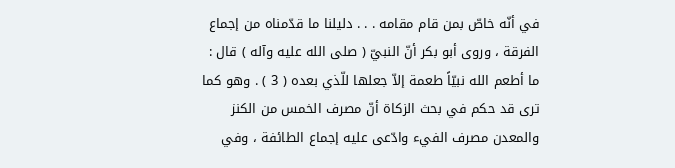في أنّه خاصّ بمن قام مقامه . . . دليلنا ما قدّمناه من إجماع الفرقة ، وروى أبو بكر أنّ النبيّ ( صلى الله عليه وآله ) قال : ما أطعم الله نبيّاً طعمة إلاّ جعلها للّذي بعده ( 3 ) . وهو كما ترى قد حكم في بحث الزكاة أنّ مصرف الخمس من الكنز والمعدن مصرف الفيء وادّعى عليه إجماع الطائفة ، وفي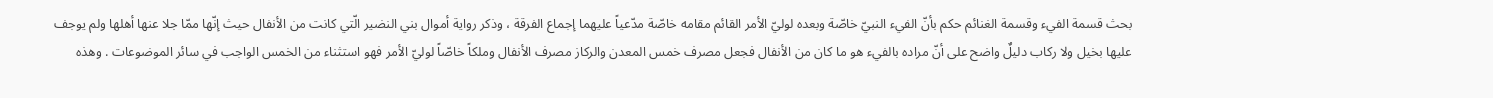بحث قسمة الفيء وقسمة الغنائم حكم بأنّ الفيء النبيّ خاصّة وبعده لوليّ الأمر القائم مقامه خاصّة مدّعياً عليهما إجماع الفرقة ، وذكر رواية أموال بني النضير الّتي كانت من الأنفال حيث إنّها ممّا جلا عنها أهلها ولم يوجف عليها بخيل ولا ركاب دليلٌ واضح على أنّ مراده بالفيء هو ما كان من الأنفال فجعل مصرف خمس المعدن والركاز مصرف الأنفال وملكاً خاصّاً لوليّ الأمر فهو استثناء من الخمس الواجب في سائر الموضوعات . وهذه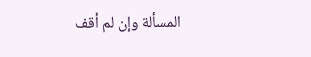المسألة وإن لم أقف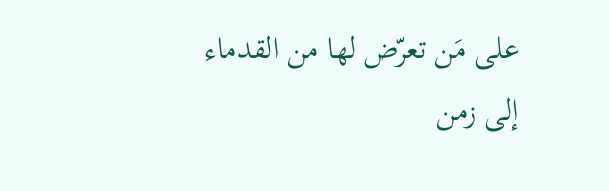على مَن تعرّض لها من القدماء إلى زمن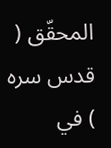المحقّق ( قدس سره ) في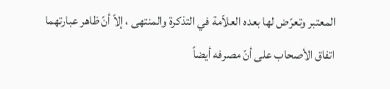المعتبر وتعرّض لها بعده العلاّمة في التذكرة والمنتهى ، إلاّ أنّ ظاهر عبارتهما اتفاق الأصحاب على أنّ مصرفه أيضاً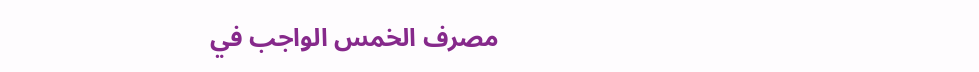مصرف الخمس الواجب في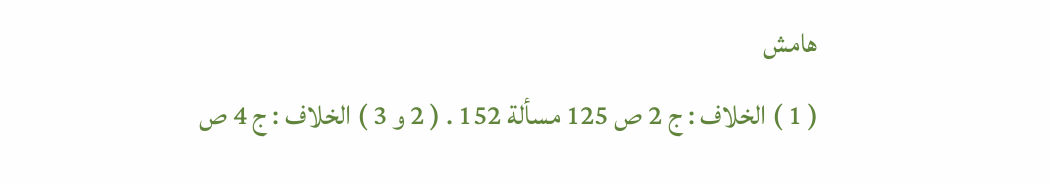هامش
( 1 ) الخلاف : ج 2 ص 125 مسألة 152 . ( 2 و 3 ) الخلاف : ج 4 ص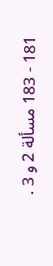181 - 183 مسألة 2 و 3 .